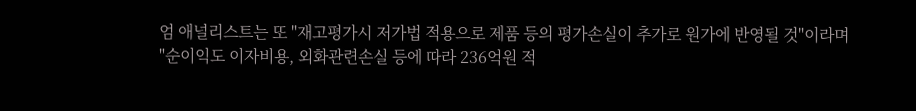엄 애널리스트는 또 "재고평가시 저가법 적용으로 제품 등의 평가손실이 추가로 원가에 반영될 것"이라며 "순이익도 이자비용, 외화관련손실 등에 따라 236억원 적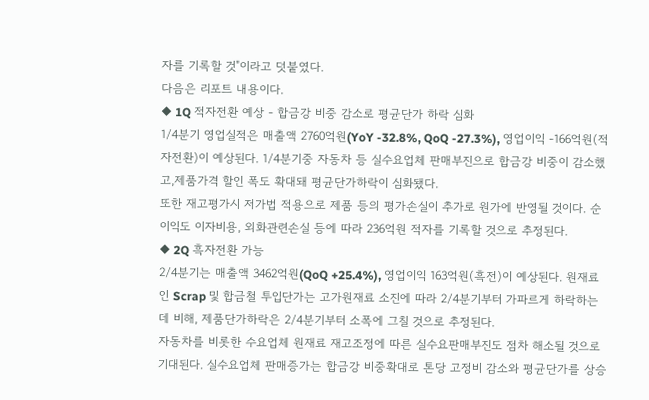자를 기록할 것"이라고 덧붙였다.
다음은 리포트 내용이다.
◆ 1Q 적자전환 예상 - 합금강 비중 감소로 평균단가 하락 심화
1/4분기 영업실적은 매출액 2760억원(YoY -32.8%, QoQ -27.3%), 영업이익 -166억원(적자전환)이 예상된다. 1/4분기중 자동차 등 실수요업체 판매부진으로 합금강 비중이 감소했고,제품가격 할인 폭도 확대돼 평균단가하락이 심화됐다.
또한 재고평가시 저가법 적용으로 제품 등의 평가손실이 추가로 원가에 반영될 것이다. 순이익도 이자비용, 외화관련손실 등에 따라 236억원 적자를 기록할 것으로 추정된다.
◆ 2Q 흑자전환 가능
2/4분기는 매출액 3462억원(QoQ +25.4%), 영업이익 163억원(흑전)이 예상된다. 원재료인 Scrap 및 합금철 투입단가는 고가원재료 소진에 따라 2/4분기부터 가파르게 하락하는데 비해, 제품단가하락은 2/4분기부터 소폭에 그칠 것으로 추정된다.
자동차를 비롯한 수요업체 원재료 재고조정에 따른 실수요판매부진도 점차 해소될 것으로 기대된다. 실수요업체 판매증가는 합금강 비중확대로 톤당 고정비 감소와 평균단가를 상승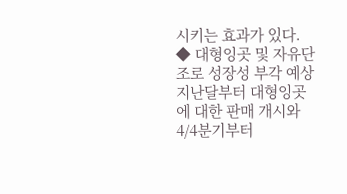시키는 효과가 있다.
◆ 대형잉곳 및 자유단조로 성장성 부각 예상
지난달부터 대형잉곳에 대한 판매 개시와 4/4분기부터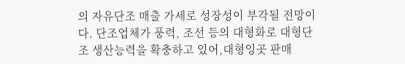의 자유단조 매출 가세로 성장성이 부각될 전망이다. 단조업체가 풍력, 조선 등의 대형화로 대형단조 생산능력을 확충하고 있어,대형잉곳 판매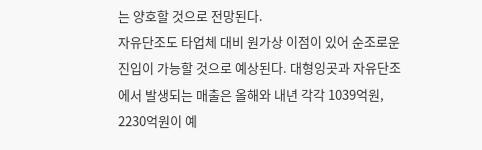는 양호할 것으로 전망된다.
자유단조도 타업체 대비 원가상 이점이 있어 순조로운 진입이 가능할 것으로 예상된다. 대형잉곳과 자유단조에서 발생되는 매출은 올해와 내년 각각 1039억원, 2230억원이 예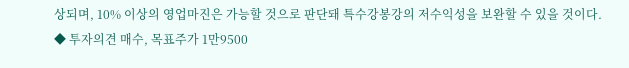상되며, 10% 이상의 영업마진은 가능할 것으로 판단돼 특수강봉강의 저수익성을 보완할 수 있을 것이다.
◆ 투자의견 매수, 목표주가 1만9500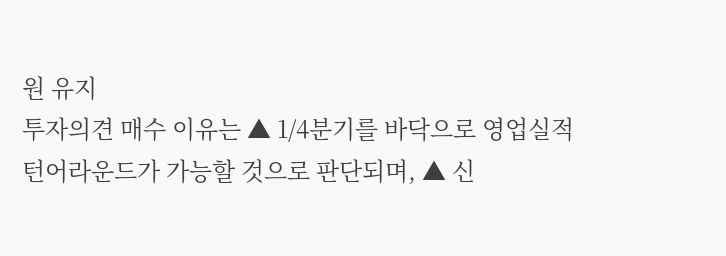원 유지
투자의견 매수 이유는 ▲ 1/4분기를 바닥으로 영업실적 턴어라운드가 가능할 것으로 판단되며, ▲ 신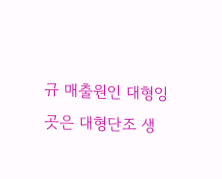규 매출원인 대형잉곳은 대형단조 생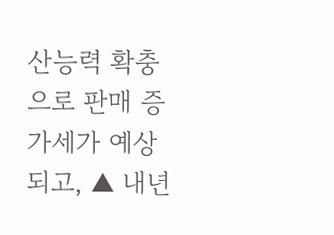산능력 확충으로 판매 증가세가 예상되고, ▲ 내년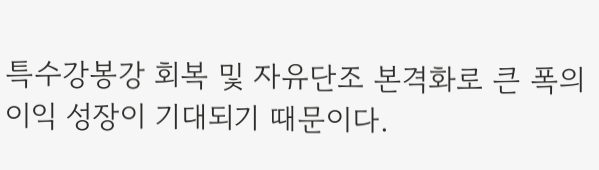특수강봉강 회복 및 자유단조 본격화로 큰 폭의 이익 성장이 기대되기 때문이다.